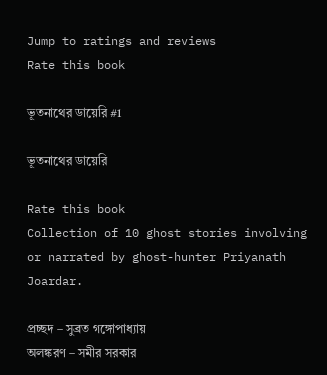Jump to ratings and reviews
Rate this book

ভূতনাথের ডায়েরি #1

ভূতনাথের ডায়েরি

Rate this book
Collection of 10 ghost stories involving or narrated by ghost-hunter Priyanath Joardar.

প্রচ্ছদ – সুব্রত গঙ্গোপাধ্যায়
অলঙ্করণ – সমীর সরকার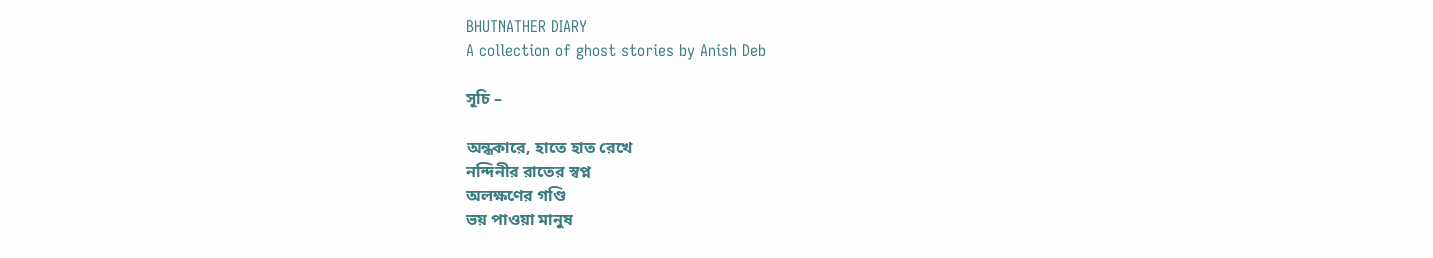BHUTNATHER DIARY
A collection of ghost stories by Anish Deb

সূচি –

অন্ধকারে, হাতে হাত রেখে
নন্দিনীর রাতের স্বপ্ন
অলক্ষণের গণ্ডি
ভয় পাওয়া মানুষ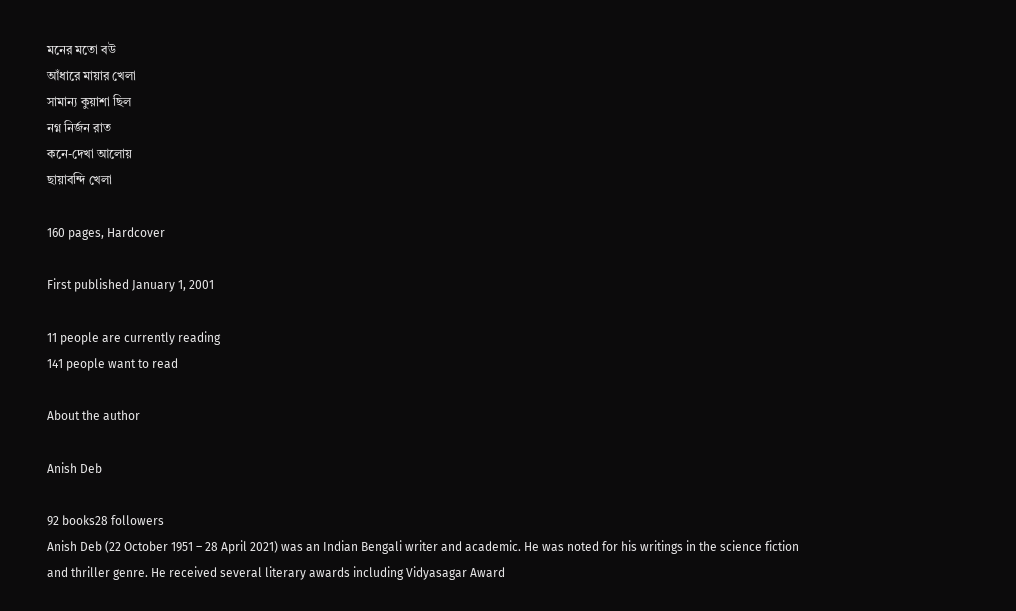মনের মতো বউ
আঁধারে মায়ার খেলা
সামান্য কুয়াশা ছিল
নগ্ন নির্জন রাত
কনে-দেখা আলোয়
ছায়াবন্দি খেলা

160 pages, Hardcover

First published January 1, 2001

11 people are currently reading
141 people want to read

About the author

Anish Deb

92 books28 followers
Anish Deb (22 October 1951 – 28 April 2021) was an Indian Bengali writer and academic. He was noted for his writings in the science fiction and thriller genre. He received several literary awards including Vidyasagar Award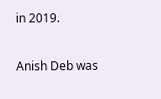in 2019.

Anish Deb was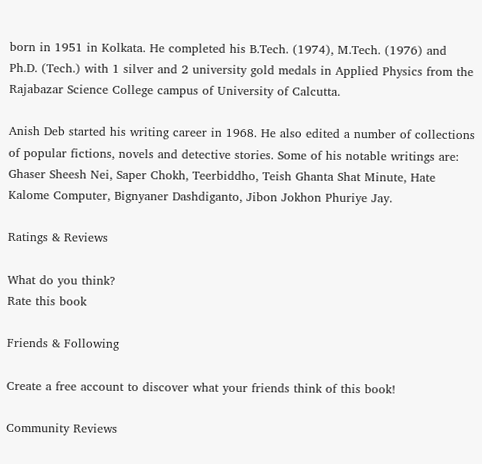born in 1951 in Kolkata. He completed his B.Tech. (1974), M.Tech. (1976) and Ph.D. (Tech.) with 1 silver and 2 university gold medals in Applied Physics from the Rajabazar Science College campus of University of Calcutta.

Anish Deb started his writing career in 1968. He also edited a number of collections of popular fictions, novels and detective stories. Some of his notable writings are: Ghaser Sheesh Nei, Saper Chokh, Teerbiddho, Teish Ghanta Shat Minute, Hate Kalome Computer, Bignyaner Dashdiganto, Jibon Jokhon Phuriye Jay.

Ratings & Reviews

What do you think?
Rate this book

Friends & Following

Create a free account to discover what your friends think of this book!

Community Reviews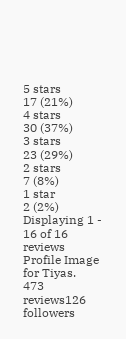5 stars
17 (21%)
4 stars
30 (37%)
3 stars
23 (29%)
2 stars
7 (8%)
1 star
2 (2%)
Displaying 1 - 16 of 16 reviews
Profile Image for Tiyas.
473 reviews126 followers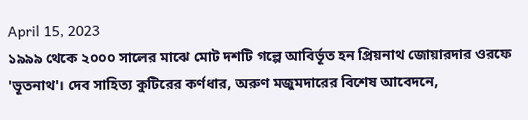April 15, 2023
১৯৯৯ থেকে ২০০০ সালের মাঝে মোট দশটি গল্পে আবির্ভূত হন প্রিয়নাথ জোয়ারদার ওরফে 'ভূতনাথ'। দেব সাহিত্য কুটিরের কর্ণধার, অরুণ মজুমদারের বিশেষ আবেদনে,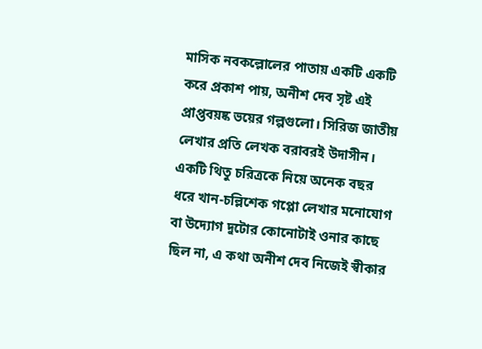মাসিক নবকল্লোলের পাতায় একটি একটি করে প্রকাশ পায়, অনীশ দেব সৃষ্ট এই প্রাপ্তবয়ষ্ক ভয়ের গল্পগুলো। সিরিজ জাতীয় লেখার প্রতি লেখক বরাবরই উদাসীন। একটি থিতু চরিত্রকে নিয়ে অনেক বছর ধরে খান-চল্লিশেক গপ্পো লেখার মনোযোগ বা উদ্যোগ দুটোর কোনোটাই ওনার কাছে ছিল না, এ কথা অনীশ দেব নিজেই স্বীকার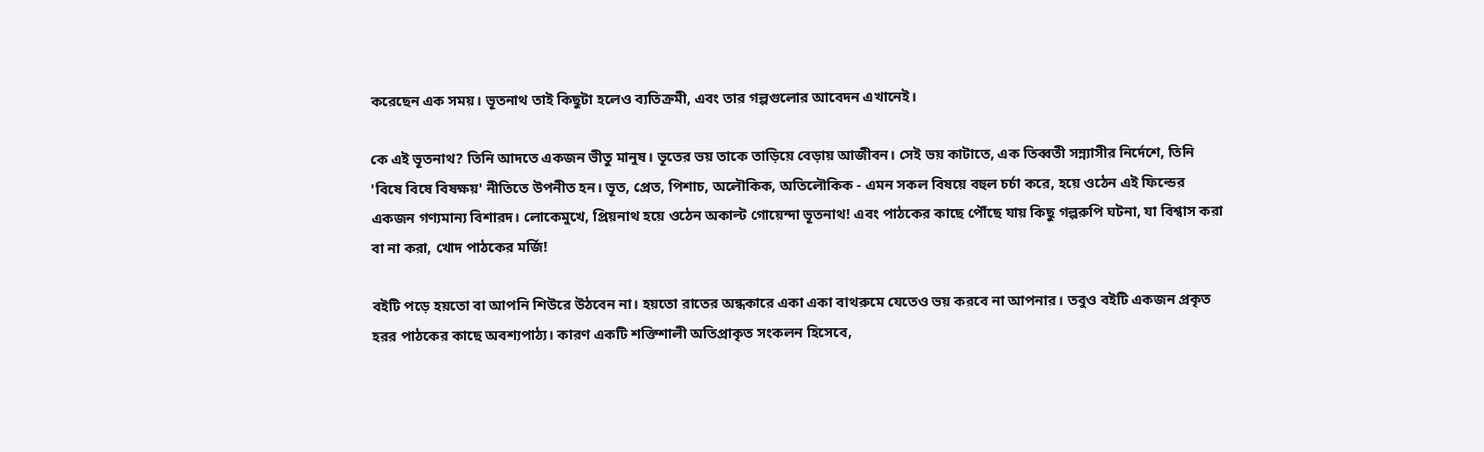করেছেন এক সময়। ভূতনাথ তাই কিছুটা হলেও ব্যতিক্রমী, এবং তার গল্পগুলোর আবেদন এখানেই।

কে এই ভূতনাথ? তিনি আদতে একজন ভীতু মানুষ। ভূতের ভয় তাকে তাড়িয়ে বেড়ায় আজীবন। সেই ভয় কাটাতে, এক তিব্বতী সন্ন্যাসীর নির্দেশে, তিনি 'বিষে বিষে বিষক্ষয়' নীতিতে উপনীত হন। ভূত, প্রেত, পিশাচ, অলৌকিক, অতিলৌকিক - এমন সকল বিষয়ে বহুল চর্চা করে, হয়ে ওঠেন এই ফিল্ডের একজন গণ্যমান্য বিশারদ। লোকেমুখে, প্রিয়নাথ হয়ে ওঠেন অকাল্ট গোয়েন্দা ভূতনাথ! এবং পাঠকের কাছে পৌঁছে যায় কিছু গল্পরুপি ঘটনা, যা বিশ্বাস করা বা না করা, খোদ পাঠকের মর্জি!

বইটি পড়ে হয়তো বা আপনি শিউরে উঠবেন না। হয়তো রাতের অন্ধকারে একা একা বাথরুমে যেতেও ভয় করবে না আপনার। তবুও বইটি একজন প্রকৃত হরর পাঠকের কাছে অবশ্যপাঠ্য। কারণ একটি শক্তিশালী অতিপ্রাকৃত সংকলন হিসেবে,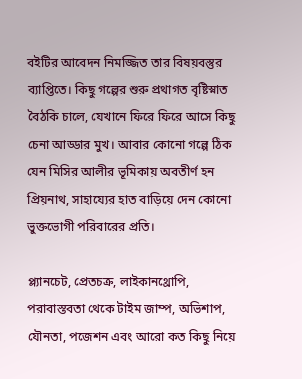বইটির আবেদন নিমজ্জিত তার বিষয়বস্তুর ব্যাপ্তিতে। কিছু গল্পের শুরু প্রথাগত বৃষ্টিস্নাত বৈঠকি চালে, যেখানে ফিরে ফিরে আসে কিছু চেনা আড্ডার মুখ। আবার কোনো গল্পে ঠিক যেন মিসির আলীর ভূমিকায় অবতীর্ণ হন প্রিয়নাথ, সাহায্যের হাত বাড়িয়ে দেন কোনো ভুক্তভোগী পরিবারের প্রতি।

প্ল্যানচেট, প্রেতচক্র, লাইকানথ্রোপি, পরাবাস্তবতা থেকে টাইম জাম্প, অভিশাপ, যৌনতা, পজেশন এবং আরো কত কিছু নিয়ে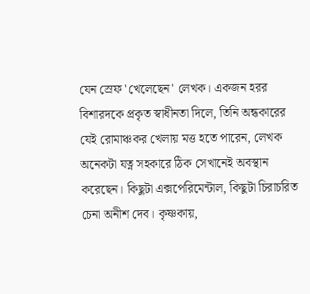যেন স্রেফ 'খেলেছেন' লেখক। একজন হরর বিশারদকে প্রকৃত স্বাধীনতা দিলে, তিনি অন্ধকারের যেই রোমাঞ্চকর খেলায় মত্ত হতে পারেন, লেখক অনেকটা যত্ন সহকারে ঠিক সেখানেই অবস্থান করেছেন। কিছুটা এক্সপেরিমেন্টাল, কিছুটা চিরাচরিত চেনা অনীশ দেব। কৃষ্ণকায়,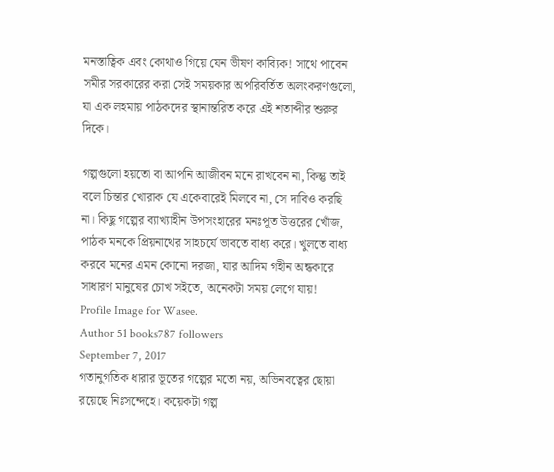মনস্তাত্বিক এবং কোথাও গিয়ে যেন ভীষণ কাব্যিক! সাথে পাবেন সমীর সরকারের করা সেই সময়কার অপরিবর্তিত অলংকরণগুলো, যা এক লহমায় পাঠকদের স্থানান্তরিত করে এই শতাব্দীর শুরুর দিকে।

গল্পগুলো হয়তো বা আপনি আজীবন মনে রাখবেন না, কিন্তু তাই বলে চিন্তার খোরাক যে একেবারেই মিলবে না, সে দাবিও করছি না। কিছু গল্পের ব্যাখ্যাহীন উপসংহারের মনঃপূত উত্তরের খোঁজ, পাঠক মনকে প্রিয়নাথের সাহচর্যে ভাবতে বাধ্য করে। খুলতে বাধ্য করবে মনের এমন কোনো দরজা, যার আদিম গহীন অন্ধকারে সাধারণ মানুষের চোখ সইতে, অনেকটা সময় লেগে যায়!
Profile Image for Wasee.
Author 51 books787 followers
September 7, 2017
গতানুগতিক ধারার ভূতের গল্পের মতো নয়, অভিনবত্বের ছোয়া রয়েছে নিঃসন্দেহে। কয়েকটা গল্প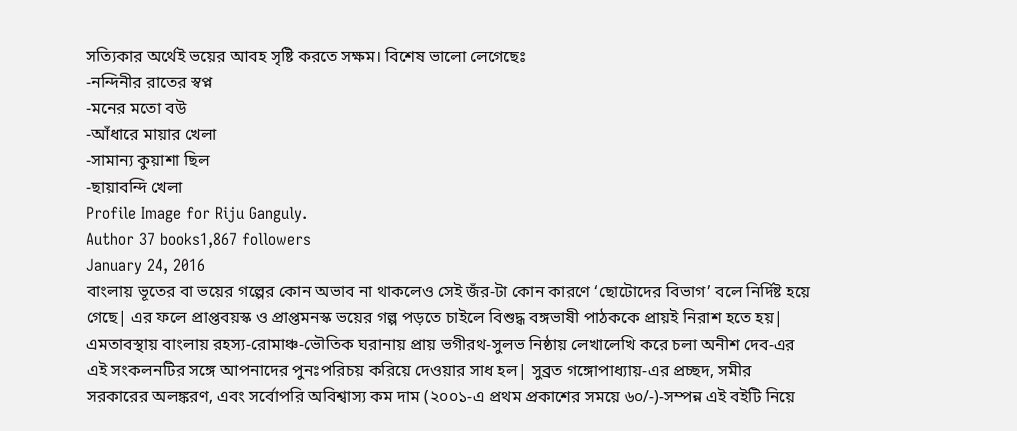সত্যিকার অর্থেই ভয়ের আবহ সৃষ্টি করতে সক্ষম। বিশেষ ভালো লেগেছেঃ
-নন্দিনীর রাতের স্বপ্ন
-মনের মতো বউ
-আঁধারে মায়ার খেলা
-সামান্য কুয়াশা ছিল
-ছায়াবন্দি খেলা
Profile Image for Riju Ganguly.
Author 37 books1,867 followers
January 24, 2016
বাংলায় ভূতের বা ভয়ের গল্পের কোন অভাব না থাকলেও সেই জঁর-টা কোন কারণে ‘ছোটোদের বিভাগ’ বলে নির্দিষ্ট হয়ে গেছে| এর ফলে প্রাপ্তবয়স্ক ও প্রাপ্তমনস্ক ভয়ের গল্প পড়তে চাইলে বিশুদ্ধ বঙ্গভাষী পাঠককে প্রায়ই নিরাশ হতে হয়| এমতাবস্থায় বাংলায় রহস্য-রোমাঞ্চ-ভৌতিক ঘরানায় প্রায় ভগীরথ-সুলভ নিষ্ঠায় লেখালেখি করে চলা অনীশ দেব-এর এই সংকলনটির সঙ্গে আপনাদের পুনঃপরিচয় করিয়ে দেওয়ার সাধ হল| সুব্রত গঙ্গোপাধ্যায়-এর প্রচ্ছদ, সমীর সরকারের অলঙ্করণ, এবং সর্বোপরি অবিশ্বাস্য কম দাম (২০০১-এ প্রথম প্রকাশের সময়ে ৬০/-)-সম্পন্ন এই বইটি নিয়ে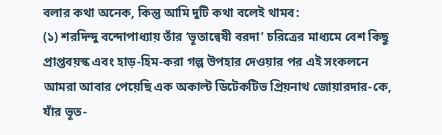বলার কথা অনেক, কিন্তু আমি দুটি কথা বলেই থামব:
(১) শরদিন্দু বন্দোপাধ্যায় তাঁর ‘ভূতান্বেষী বরদা’ চরিত্রের মাধ্যমে বেশ কিছু প্রাপ্তবয়স্ক এবং হাড়-হিম-করা গল্প উপহার দেওয়ার পর এই সংকলনে আমরা আবার পেয়েছি এক অকাল্ট ডিটেকটিভ প্রিয়নাথ জোয়ারদার-কে, যাঁর ভূত-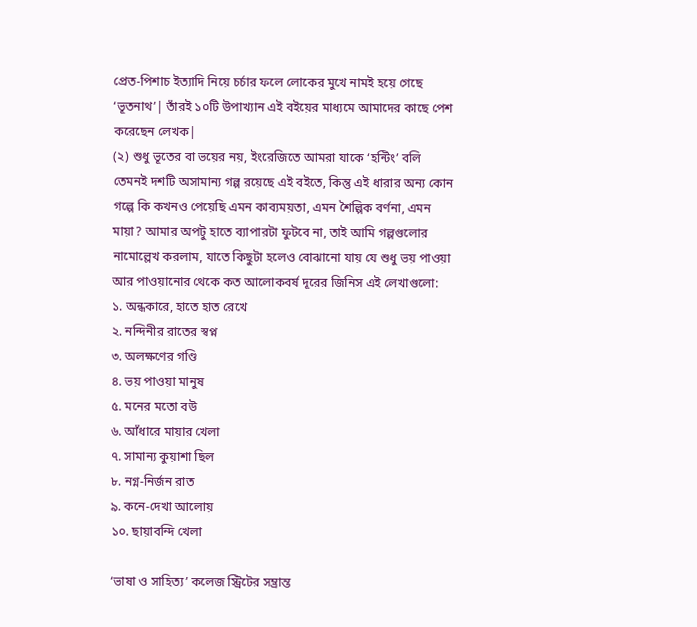প্রেত-পিশাচ ইত্যাদি নিয়ে চর্চার ফলে লোকের মুখে নামই হয়ে গেছে ‘ভূতনাথ’| তাঁরই ১০টি উপাখ্যান এই বইয়ের মাধ্যমে আমাদের কাছে পেশ করেছেন লেখক|
(২) শুধু ভূতের বা ভয়ের নয়, ইংরেজিতে আমরা যাকে ‘হন্টিং’ বলি তেমনই দশটি অসামান্য গল্প রয়েছে এই বইতে, কিন্তু এই ধারার অন্য কোন গল্পে কি কখনও পেয়েছি এমন কাব্যময়তা, এমন শৈল্পিক বর্ণনা, এমন মায়া? আমার অপটু হাতে ব্যাপারটা ফুটবে না, তাই আমি গল্পগুলোর নামোল্লেখ করলাম, যাতে কিছুটা হলেও বোঝানো যায় যে শুধু ভয় পাওয়া আর পাওয়ানোর থেকে কত আলোকবর্ষ দূরের জিনিস এই লেখাগুলো:
১. অন্ধকারে, হাতে হাত রেখে
২. নন্দিনীর রাতের স্বপ্ন
৩. অলক্ষণের গণ্ডি
৪. ভয় পাওয়া মানুষ
৫. মনের মতো বউ
৬. আঁধারে মায়ার খেলা
৭. সামান্য কুয়াশা ছিল
৮. নগ্ন-নির্জন রাত
৯. কনে-দেখা আলোয়
১০. ছায়াবন্দি খেলা

‘ভাষা ও সাহিত্য’ কলেজ স্ট্রিটের সম্ভ্রান্ত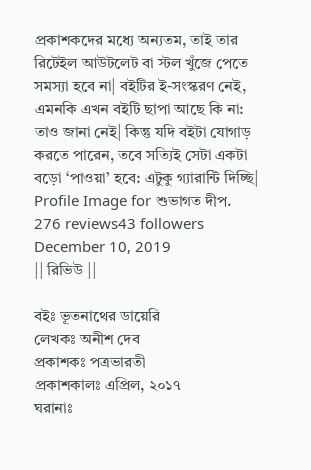প্রকাশকদের মধ্যে অন্যতম, তাই তার রিটেইল আউটলেট বা স্টল খুঁজে পেতে সমস্যা হবে না| বইটির ই-সংস্করণ নেই, এমনকি এখন বইটি ছাপা আছে কি না: তাও জানা নেই| কিন্তু যদি বইটা যোগাড় করতে পারেন, তবে সত্যিই সেটা একটা বড়ো ‘পাওয়া’ হবে: এটুকু গ্যারান্টি দিচ্ছি|
Profile Image for শুভাগত দীপ.
276 reviews43 followers
December 10, 2019
|| রিভিউ ||

বইঃ ভূতনাথের ডায়েরি
লেখকঃ অনীশ দেব
প্রকাশকঃ পত্রভারতী
প্রকাশকালঃ এপ্রিল, ২০১৭
ঘরানাঃ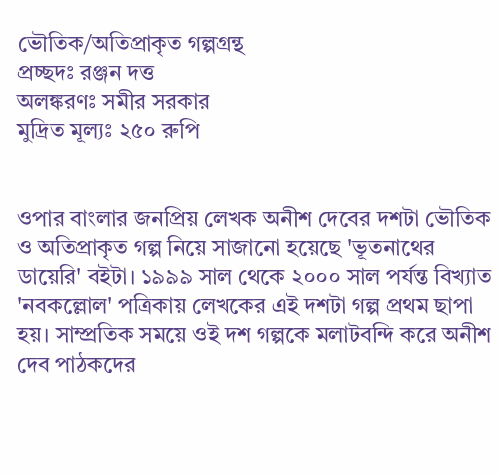ভৌতিক/অতিপ্রাকৃত গল্পগ্রন্থ
প্রচ্ছদঃ রঞ্জন দত্ত
অলঙ্করণঃ সমীর সরকার
মুদ্রিত মূল্যঃ ২৫০ রুপি


ওপার বাংলার জনপ্রিয় লেখক অনীশ দেবের দশটা ভৌতিক ও অতিপ্রাকৃত গল্প নিয়ে সাজানো হয়েছে 'ভূতনাথের ডায়েরি' বইটা। ১৯৯৯ সাল থেকে ২০০০ সাল পর্যন্ত বিখ্যাত 'নবকল্লোল' পত্রিকায় লেখকের এই দশটা গল্প প্রথম ছাপা হয়। সাম্প্রতিক সময়ে ওই দশ গল্পকে মলাটবন্দি করে অনীশ দেব পাঠকদের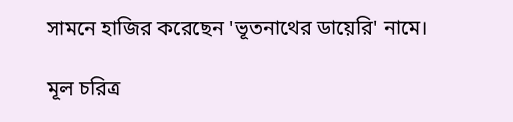সামনে হাজির করেছেন 'ভূতনাথের ডায়েরি' নামে।

মূল চরিত্র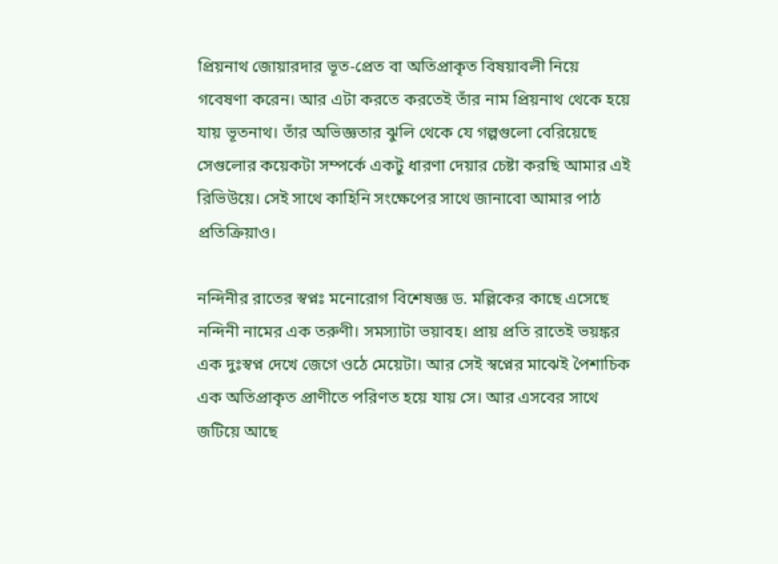প্রিয়নাথ জোয়ারদার ভূত-প্রেত বা অতিপ্রাকৃত বিষয়াবলী নিয়ে গবেষণা করেন। আর এটা কর‍তে করতেই তাঁর নাম প্রিয়নাথ থেকে হয়ে যায় ভূতনাথ। তাঁর অভিজ্ঞতার ঝুলি থেকে যে গল্পগুলো বেরিয়েছে সেগুলোর কয়েকটা সম্পর্কে একটু ধারণা দেয়ার চেষ্টা করছি আমার এই রিভিউয়ে। সেই সাথে কাহিনি সংক্ষেপের সাথে জানাবো আমার পাঠ প্রতিক্রিয়াও।

নন্দিনীর রাতের স্বপ্নঃ মনোরোগ বিশেষজ্ঞ ড. মল্লিকের কাছে এসেছে নন্দিনী নামের এক তরুণী। সমস্যাটা ভয়াবহ। প্রায় প্রতি রাতেই ভয়ঙ্কর এক দুঃস্বপ্ন দেখে জেগে ওঠে মেয়েটা। আর সেই স্বপ্নের মাঝেই পৈশাচিক এক অতিপ্রাকৃত প্রাণীতে পরিণত হয়ে যায় সে। আর এসবের সাথে জটিয়ে আছে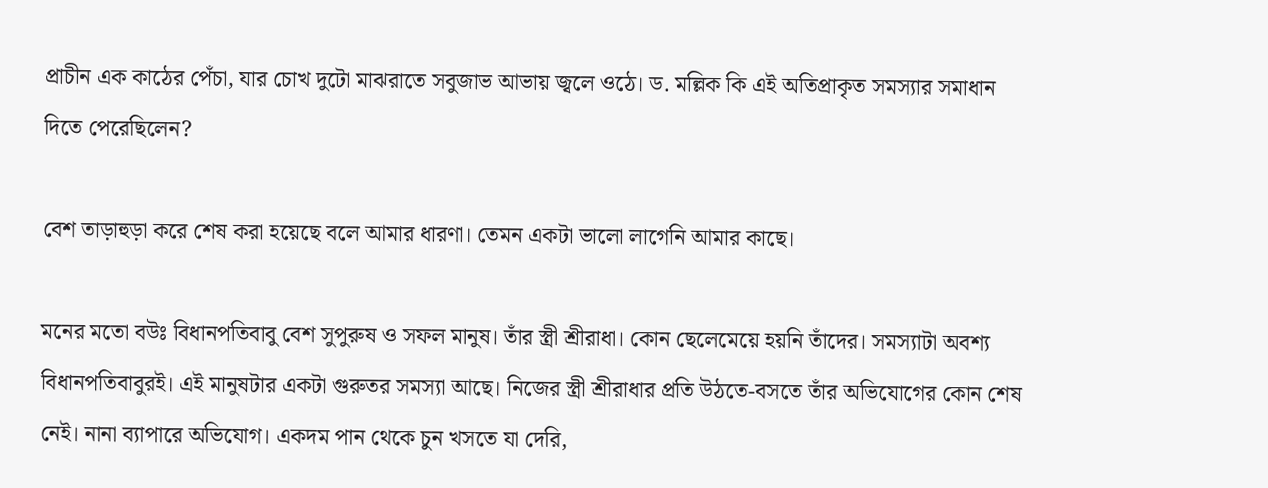প্রাচীন এক কাঠের পেঁচা, যার চোখ দুটো মাঝরাতে সবুজাভ আভায় জ্বলে ওঠে। ড. মল্লিক কি এই অতিপ্রাকৃত সমস্যার সমাধান দিতে পেরেছিলেন?

বেশ তাড়াহুড়া করে শেষ করা হয়েছে বলে আমার ধারণা। তেমন একটা ভালো লাগেনি আমার কাছে।

মনের মতো বউঃ বিধানপতিবাবু বেশ সুপুরুষ ও সফল মানুষ। তাঁর স্ত্রী শ্রীরাধা। কোন ছেলেমেয়ে হয়নি তাঁদের। সমস্যাটা অবশ্য বিধানপতিবাবুরই। এই মানুষটার একটা গুরুতর সমস্যা আছে। নিজের স্ত্রী শ্রীরাধার প্রতি উঠতে-বসতে তাঁর অভিযোগের কোন শেষ নেই। নানা ব্যাপারে অভিযোগ। একদম পান থেকে চুন খসতে যা দেরি,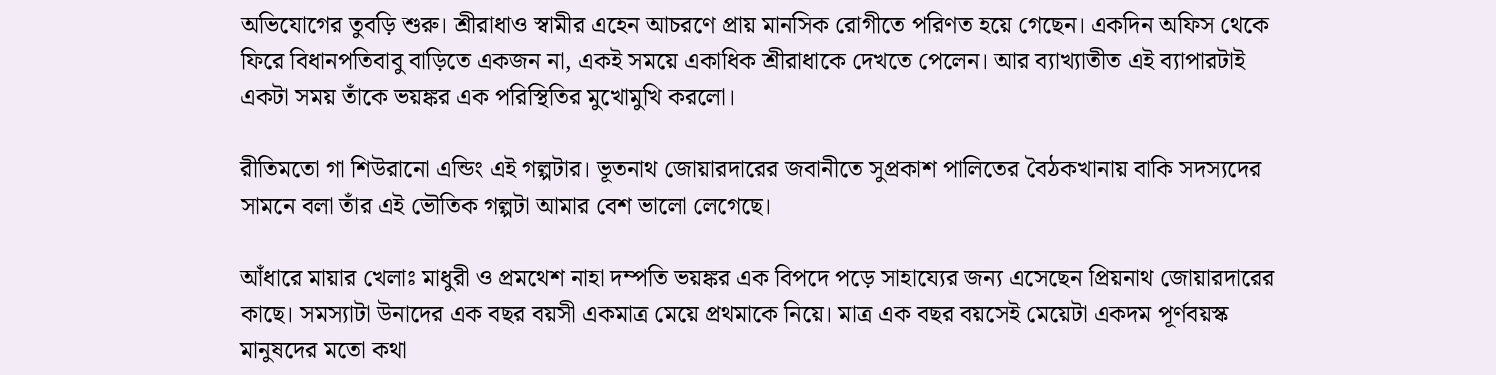অভিযোগের তুবড়ি শুরু। শ্রীরাধাও স্বামীর এহেন আচরণে প্রায় মানসিক রোগীতে পরিণত হয়ে গেছেন। একদিন অফিস থেকে ফিরে বিধানপতিবাবু বাড়িতে একজন না, একই সময়ে একাধিক শ্রীরাধাকে দেখতে পেলেন। আর ব্যাখ্যাতীত এই ব্যাপারটাই একটা সময় তাঁকে ভয়ঙ্কর এক পরিস্থিতির মুখোমুখি করলো।

রীতিমতো গা শিউরানো এন্ডিং এই গল্পটার। ভূতনাথ জোয়ারদারের জবানীতে সুপ্রকাশ পালিতের বৈঠকখানায় বাকি সদস্যদের সামনে বলা তাঁর এই ভৌতিক গল্পটা আমার বেশ ভালো লেগেছে।

আঁধারে মায়ার খেলাঃ মাধুরী ও প্রমথেশ নাহা দম্পতি ভয়ঙ্কর এক বিপদে পড়ে সাহায্যের জন্য এসেছেন প্রিয়নাথ জোয়ারদারের কাছে। সমস্যাটা উনাদের এক বছর বয়সী একমাত্র মেয়ে প্রথমাকে নিয়ে। মাত্র এক বছর বয়সেই মেয়েটা একদম পূর্ণবয়স্ক মানুষদের মতো কথা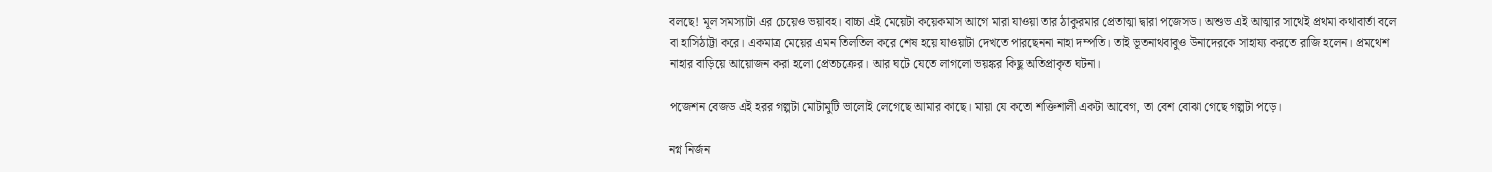বলছে! মূল সমস্যাটা এর চেয়েও ভয়াবহ। বাচ্চা এই মেয়েটা কয়েকমাস আগে মারা যাওয়া তার ঠাকুরমার প্রেতাত্মা দ্বারা পজেসড। অশুভ এই আত্মার সাথেই প্রথমা কথাবার্তা বলে বা হাসিঠাট্টা করে। একমাত্র মেয়ের এমন তিলতিল করে শেষ হয়ে যাওয়াটা দেখতে পারছেননা নাহা দম্পতি। তাই ভূতনাথবাবুও উনাদেরকে সাহায্য কর‍তে রাজি হলেন। প্রমথেশ নাহার বাড়িয়ে আয়োজন করা হলো প্রেতচক্রের। আর ঘটে যেতে লাগলো ভয়ঙ্কর কিছু অতিপ্রাকৃত ঘটনা।

পজেশন বেজড এই হরর গল্পটা মোটামুটি ভালোই লেগেছে আমার কাছে। মায়া যে কতো শক্তিশালী একটা আবেগ, তা বেশ বোঝা গেছে গল্পটা পড়ে।

নগ্ন নির্জন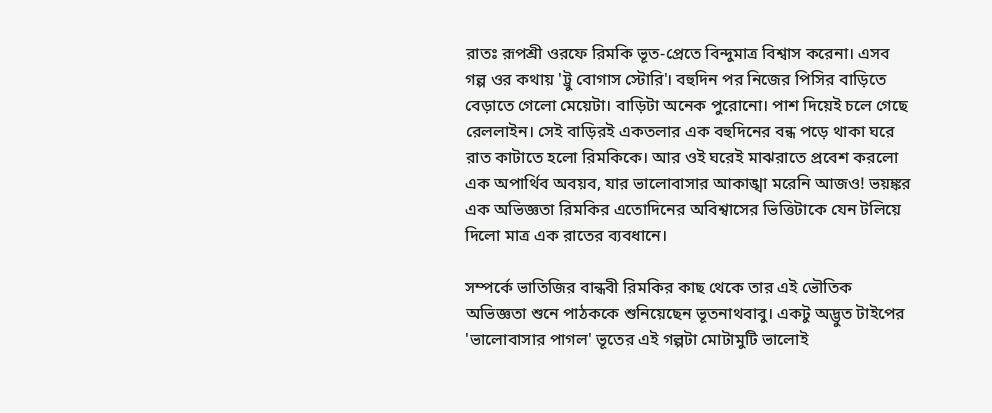রাতঃ রূপশ্রী ওরফে রিমকি ভূত-প্রেতে বিন্দুমাত্র বিশ্বাস করেনা। এসব গল্প ওর কথায় 'ট্রু বোগাস স্টোরি'। বহুদিন পর নিজের পিসির বাড়িতে বেড়াতে গেলো মেয়েটা। বাড়িটা অনেক পুরোনো। পাশ দিয়েই চলে গেছে রেললাইন। সেই বাড়িরই একতলার এক বহুদিনের বন্ধ পড়ে থাকা ঘরে রাত কাটাতে হলো রিমকিকে। আর ওই ঘরেই মাঝরাতে প্রবেশ করলো এক অপার্থিব অবয়ব, যার ভালোবাসার আকাঙ্খা মরেনি আজও! ভয়ঙ্কর এক অভিজ্ঞতা রিমকির এতোদিনের অবিশ্বাসের ভিত্তিটাকে যেন টলিয়ে দিলো মাত্র এক রাতের ব্যবধানে।

সম্পর্কে ভাতিজির বান্ধবী রিমকির কাছ থেকে তার এই ভৌতিক অভিজ্ঞতা শুনে পাঠককে শুনিয়েছেন ভূতনাথবাবু। একটু অদ্ভুত টাইপের 'ভালোবাসার পাগল' ভূতের এই গল্পটা মোটামুটি ভালোই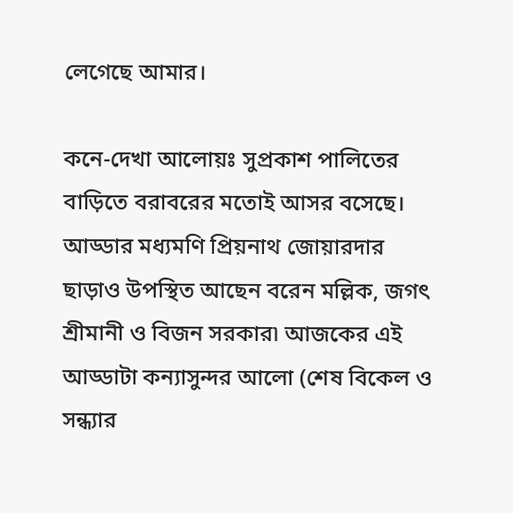লেগেছে আমার।

কনে-দেখা আলোয়ঃ সুপ্রকাশ পালিতের বাড়িতে বরাবরের মতোই আসর বসেছে। আড্ডার মধ্যমণি প্রিয়নাথ জোয়ারদার ছাড়াও উপস্থিত আছেন বরেন মল্লিক, জগৎ শ্রীমানী ও বিজন সরকার৷ আজকের এই আড্ডাটা কন্যাসুন্দর আলো (শেষ বিকেল ও সন্ধ্যার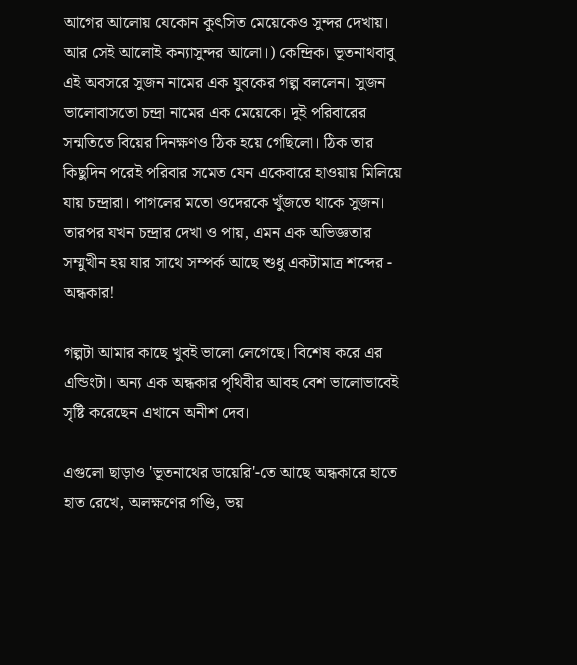আগের আলোয় যেকোন কুৎসিত মেয়েকেও সুন্দর দেখায়। আর সেই আলোই কন্যাসুন্দর আলো।) কেন্দ্রিক। ভূতনাথবাবু এই অবসরে সুজন নামের এক যুবকের গল্প বললেন। সুজন ভালোবাসতো চন্দ্রা নামের এক মেয়েকে। দুই পরিবারের সন্মতিতে বিয়ের দিনক্ষণও ঠিক হয়ে গেছিলো। ঠিক তার কিছুদিন পরেই পরিবার সমেত যেন একেবারে হাওয়ায় মিলিয়ে যায় চন্দ্রারা। পাগলের মতো ওদেরকে খুঁজতে থাকে সুজন। তারপর যখন চন্দ্রার দেখা ও পায়, এমন এক অভিজ্ঞতার সম্মুখীন হয় যার সাথে সম্পর্ক আছে শুধু একটামাত্র শব্দের - অন্ধকার!

গল্পটা আমার কাছে খুবই ভালো লেগেছে। বিশেষ করে এর এন্ডিংটা। অন্য এক অন্ধকার পৃথিবীর আবহ বেশ ভালোভাবেই সৃষ্টি করেছেন এখানে অনীশ দেব।

এগুলো ছাড়াও 'ভূতনাথের ডায়েরি'-তে আছে অন্ধকারে হাতে হাত রেখে, অলক্ষণের গণ্ডি, ভয়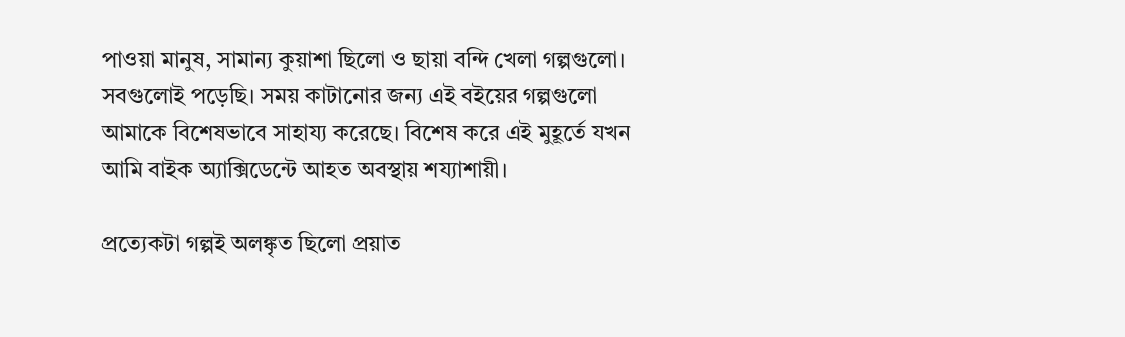পাওয়া মানুষ, সামান্য কুয়াশা ছিলো ও ছায়া বন্দি খেলা গল্পগুলো। সবগুলোই পড়েছি। সময় কাটানোর জন্য এই বইয়ের গল্পগুলো আমাকে বিশেষভাবে সাহায্য করেছে। বিশেষ করে এই মুহূর্তে যখন আমি বাইক অ্যাক্সিডেন্টে আহত অবস্থায় শয্যাশায়ী।

প্রত্যেকটা গল্পই অলঙ্কৃত ছিলো প্র‍য়াত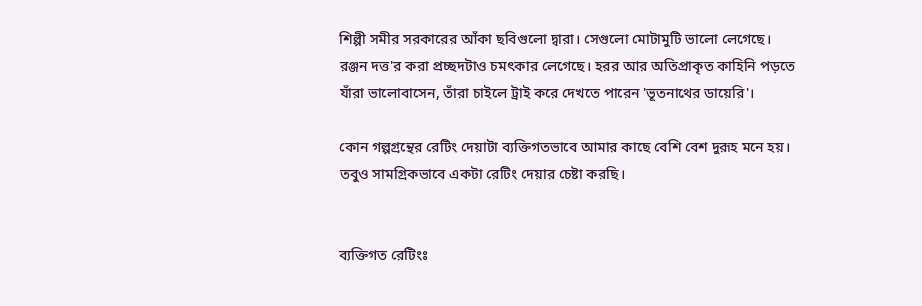শিল্পী সমীর সরকারের আঁকা ছবিগুলো দ্বারা। সেগুলো মোটামুটি ভালো লেগেছে। রঞ্জন দত্ত'র করা প্রচ্ছদটাও চমৎকার লেগেছে। হরর আর অতিপ্রাকৃত কাহিনি পড়তে যাঁরা ভালোবাসেন, তাঁরা চাইলে ট্রাই করে দেখতে পারেন 'ভূতনাথের ডায়েরি'।

কোন গল্পগ্রন্থের রেটিং দেয়াটা ব্যক্তিগতভাবে আমার কাছে বেশি বেশ দুরূহ মনে হয়। তবুও সামগ্রিকভাবে একটা রেটিং দেয়ার চেষ্টা করছি।


ব্যক্তিগত রেটিংঃ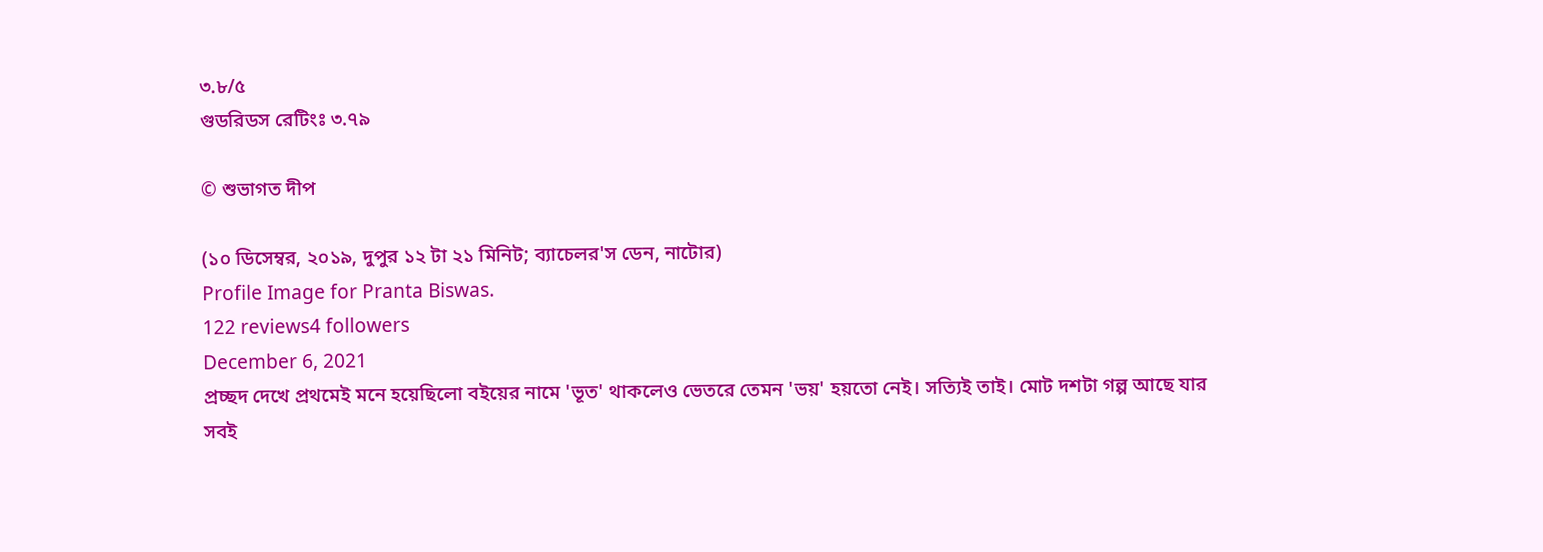৩.৮/৫
গুডরিডস রেটিংঃ ৩.৭৯

© শুভাগত দীপ

(১০ ডিসেম্বর, ২০১৯, দুপুর ১২ টা ২১ মিনিট; ব্যাচেলর'স ডেন, নাটোর)
Profile Image for Pranta Biswas.
122 reviews4 followers
December 6, 2021
প্রচ্ছদ দেখে প্রথমেই মনে হয়েছিলো বইয়ের নামে 'ভূত' থাকলেও ভেতরে তেমন 'ভয়' হয়তো নেই। সত্যিই তাই। মোট দশটা গল্প আছে যার সবই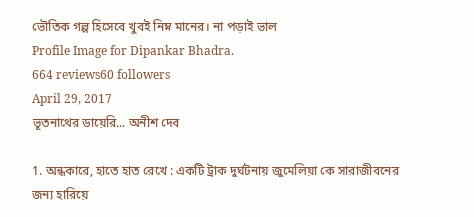ভৌতিক গল্প হিসেবে খুবই নিম্ন মানের। না পড়াই ভাল
Profile Image for Dipankar Bhadra.
664 reviews60 followers
April 29, 2017
ভূতনাথের ডায়েরি... অনীশ দেব

1. অন্ধকারে, হাতে হাত রেখে : একটি ট্রাক দুর্ঘটনায় জুমেলিয়া কে সারাজীবনের জন্য হারিয়ে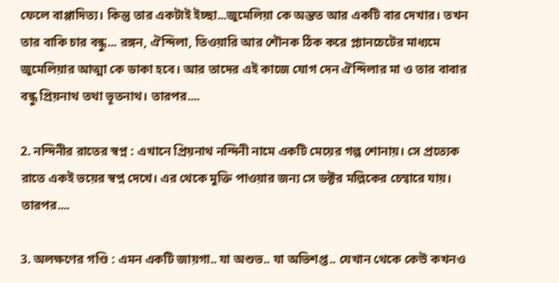ফেলে বাপ্পাদিত্য। কিন্তু তার একটাই ইচ্ছা...জুমেলিয়া কে অন্তত আর একটি বার দেখার। তখন তার বাকি চার বন্ধু... রঙ্গন, ঐন্দিলা, তিওয়ারি আর শৌনক ঠিক করে প্ল্যানচেটের মাধ্যমে জুমেলিয়ার আত্মা কে ডাকা হবে। আর তাদের এই কাজে যোগ দেন ঐন্দিলার মা ও তার বাবার বন্ধু প্রিয়নাথ তথা ভূতনাথ। তারপর....

2. নন্দিনীর রাতের স্বপ্ন : এখানে প্রিয়নাথ নন্দিনী নামে একটি মেয়ের গল্প শোনায়। সে প্রত্যেক রাতে একই ভয়ের স্বপ্ন দেখে। এর থেকে মুক্তি পাওয়ার জন্য সে ডক্টর মল্লিকের চেম্বারে যায়। তারপর....

3. অলক্ষণের গণ্ডি : এমন একটি জায়গা.. যা অশুভ.. যা অভিশপ্ত.. যেখান থেকে কেউ কখনও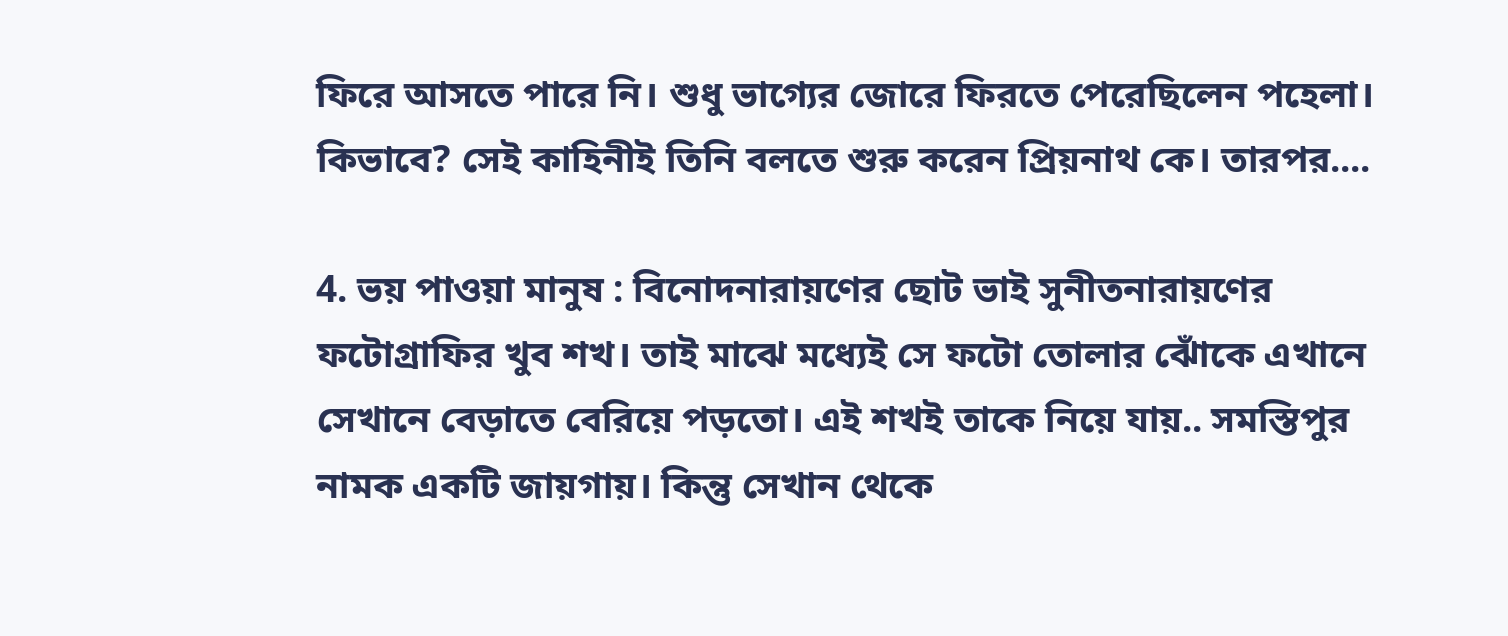ফিরে আসতে পারে নি। শুধু ভাগ্যের জোরে ফিরতে পেরেছিলেন পহেলা। কিভাবে? সেই কাহিনীই তিনি বলতে শুরু করেন প্রিয়নাথ কে। তারপর....

4. ভয় পাওয়া মানুষ : বিনোদনারায়ণের ছোট ভাই সুনীতনারায়ণের ফটোগ্রাফির খুব শখ। তাই মাঝে মধ্যেই সে ফটো তোলার ঝোঁকে এখানে সেখানে বেড়াতে বেরিয়ে পড়তো। এই শখই তাকে নিয়ে যায়.. সমস্তিপুর নামক একটি জায়গায়। কিন্তু সেখান থেকে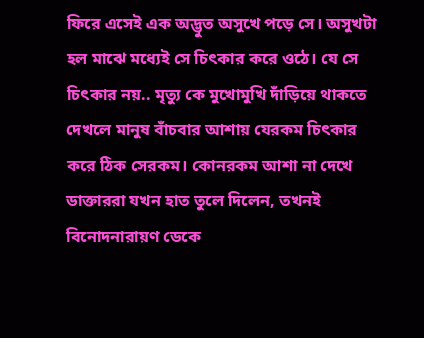ফিরে এসেই এক অদ্ভুত অসুখে পড়ে সে। অসুখটা হল মাঝে মধ্যেই সে চিৎকার করে ওঠে। যে সে চিৎকার নয়.. মৃত্যু কে মুখোমুখি দাঁড়িয়ে থাকতে দেখলে মানুষ বাঁচবার আশায় যেরকম চিৎকার করে ঠিক সেরকম। কোনরকম আশা না দেখে ডাক্তাররা যখন হাত তুলে দিলেন, তখনই বিনোদনারায়ণ ডেকে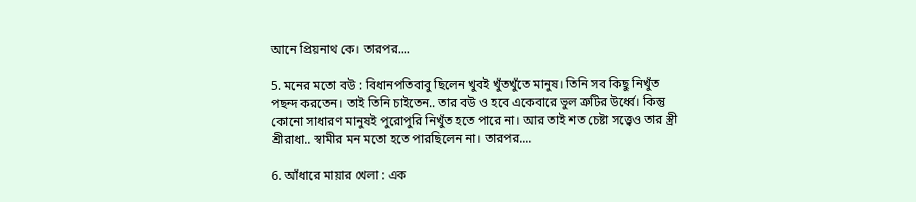আনে প্রিয়নাথ কে। তারপর....

5. মনের মতো বউ : বিধানপতিবাবু ছিলেন খুবই খুঁতখুঁতে মানুষ। তিনি সব কিছু নিখুঁত পছন্দ করতেন। তাই তিনি চাইতেন.. তার বউ ও হবে একেবারে ভুল ত্রুটির উর্ধ্বে। কিন্তু কোনো সাধারণ মানুষই পুরোপুরি নিখুঁত হতে পারে না। আর তাই শত চেষ্টা সত্ত্বেও তার স্ত্রী শ্রীরাধা.. স্বামীর মন মতো হতে পারছিলেন না। তারপর....

6. আঁধারে মায়ার খেলা : এক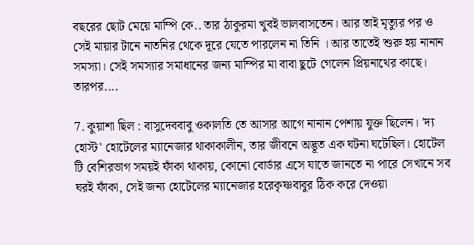বছরের ছোট মেয়ে মাম্পি কে.. তার ঠাকুরমা খুবই ভালবাসতেন। আর তাই মৃত্যুর পর ও সেই মায়ার টানে নাতনির থেকে দূরে যেতে পারলেন না তিনি । আর তাতেই শুরু হয় নানান সমস্যা। সেই সমস্যার সমাধানের জন্য মাম্পির মা বাবা ছুটে গেলেন প্রিয়নাথের কাছে। তারপর....

7. কুয়াশা ছিল : বাসুদেববাবু ওকালতি তে আসার আগে নানান পেশায় যুক্ত ছিলেন। 'দ্য হোস্ট' হোটেলের ম্যানেজার থাকাকালীন, তার জীবনে অদ্ভূত এক ঘটনা ঘটেছিল। হোটেল টি বেশিরভাগ সময়ই ফাঁকা থাকায়, কোনো বোর্ডার এসে যাতে জানতে না পারে সেখানে সব ঘরই ফাঁকা, সেই জন্য হোটেলের ম্যানেজার হরেকৃষ্ণবাবুর ঠিক করে দেওয়া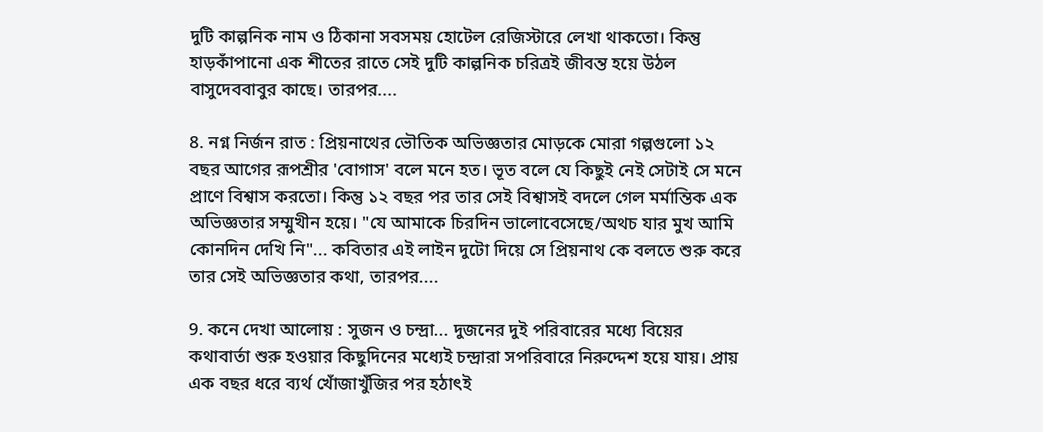দুটি কাল্পনিক নাম ও ঠিকানা সবসময় হোটেল রেজিস্টারে লেখা থাকতো। কিন্তু হাড়কাঁপানো এক শীতের রাতে সেই দুটি কাল্পনিক চরিত্রই জীবন্ত হয়ে উঠল বাসুদেববাবুর কাছে। তারপর....

8. নগ্ন নির্জন রাত : প্রিয়নাথের ভৌতিক অভিজ্ঞতার মোড়কে মোরা গল্পগুলো ১২ বছর আগের রূপশ্রীর 'বোগাস' বলে মনে হত। ভূত বলে যে কিছুই নেই সেটাই সে মনে প্রাণে বিশ্বাস করতো। কিন্তু ১২ বছর পর তার সেই বিশ্বাসই বদলে গেল মর্মান্তিক এক অভিজ্ঞতার সম্মুখীন হয়ে। "যে আমাকে চিরদিন ভালোবেসেছে/অথচ যার মুখ আমি কোনদিন দেখি নি"... কবিতার এই লাইন দুটো দিয়ে সে প্রিয়নাথ কে বলতে শুরু করে তার সেই অভিজ্ঞতার কথা, তারপর....

9. কনে দেখা আলোয় : সুজন ও চন্দ্রা... দুজনের দুই পরিবারের মধ্যে বিয়ের কথাবার্তা শুরু হওয়ার কিছুদিনের মধ্যেই চন্দ্রারা সপরিবারে নিরুদ্দেশ হয়ে যায়। প্রায় এক বছর ধরে ব্যর্থ খোঁজাখুঁজির পর হঠাৎই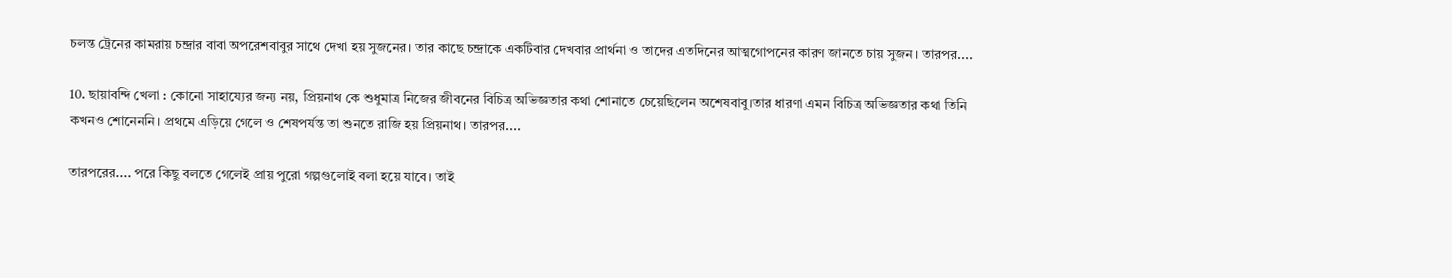চলন্ত ট্রেনের কামরায় চন্দ্রার বাবা অপরেশবাবুর সাথে দেখা হয় সুজনের। তার কাছে চন্দ্রাকে একটিবার দেখবার প্রার্থনা ও তাদের এতদিনের আত্মগোপনের কারণ জানতে চায় সুজন। তারপর....

10. ছায়াবন্দি খেলা : কোনো সাহায্যের জন্য নয়, প্রিয়নাথ কে শুধুমাত্র নিজের জীবনের বিচিত্র অভিজ্ঞতার কথা শোনাতে চেয়েছিলেন অশেষবাবু।তার ধারণা এমন বিচিত্র অভিজ্ঞতার কথা তিনি কখনও শোনেননি। প্রথমে এড়িয়ে গেলে ও শেষপর্যন্ত তা শুনতে রাজি হয় প্রিয়নাথ। তারপর....

তারপরের.... পরে কিছু বলতে গেলেই প্রায় পুরো গল্পগুলোই বলা হয়ে যাবে। তাই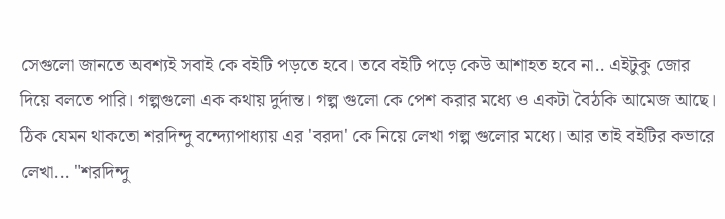সেগুলো জানতে অবশ্যই সবাই কে বইটি পড়তে হবে। তবে বইটি পড়ে কেউ আশাহত হবে না.. এইটুকু জোর দিয়ে বলতে পারি। গল্পগুলো এক কথায় দুর্দান্ত। গল্প গুলো কে পেশ করার মধ্যে ও একটা বৈঠকি আমেজ আছে। ঠিক যেমন থাকতো শরদিন্দু বন্দ্যোপাধ্যায় এর 'বরদা' কে নিয়ে লেখা গল্প গুলোর মধ্যে। আর তাই বইটির কভারে লেখা... "শরদিন্দু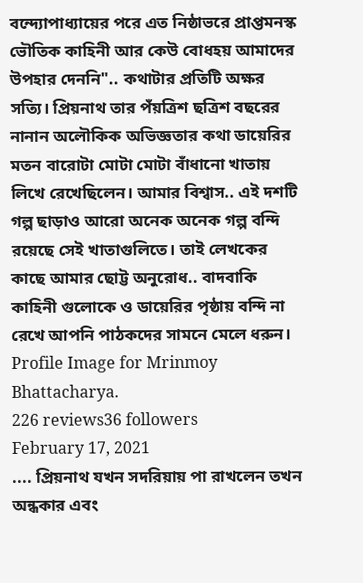বন্দ্যোপাধ্যায়ের পরে এত নিষ্ঠাভরে প্রাপ্তমনস্ক ভৌতিক কাহিনী আর কেউ বোধহয় আমাদের উপহার দেননি".. কথাটার প্রতিটি অক্ষর সত্যি। প্রিয়নাথ তার পঁয়ত্রিশ ছত্রিশ বছরের নানান অলৌকিক অভিজ্ঞতার কথা ডায়েরির মতন বারোটা মোটা মোটা বাঁধানো খাতায় লিখে রেখেছিলেন। আমার বিশ্বাস.. এই দশটি গল্প ছাড়াও আরো অনেক অনেক গল্প বন্দি রয়েছে সেই খাতাগুলিতে। তাই লেখকের কাছে আমার ছোট্ট অনুরোধ.. বাদবাকি কাহিনী গুলোকে ও ডায়েরির পৃষ্ঠায় বন্দি না রেখে আপনি পাঠকদের সামনে মেলে ধরুন।
Profile Image for Mrinmoy Bhattacharya.
226 reviews36 followers
February 17, 2021
.... প্রিয়নাথ যখন সদরিয়ায় পা রাখলেন তখন অন্ধকার এবং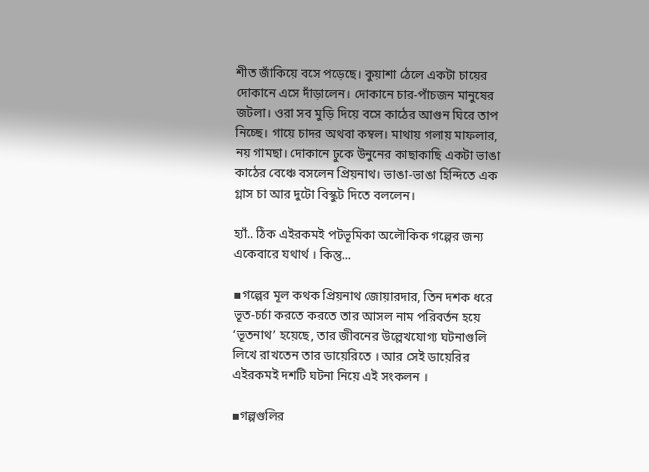শীত জাঁকিয়ে বসে পড়েছে। কুয়াশা ঠেলে একটা চায়ের দোকানে এসে দাঁড়ালেন। দোকানে চার-পাঁচজন মানুষের জটলা। ওরা সব মুড়ি দিয়ে বসে কাঠের আগুন ঘিরে তাপ নিচ্ছে। গায়ে চাদর অথবা কম্বল। মাথায় গলায় মাফলার, নয় গামছা। দোকানে ঢুকে উনুনের কাছাকাছি একটা ভাঙা কাঠের বেঞ্চে বসলেন প্রিয়নাথ। ভাঙা-ভাঙা হিন্দিতে এক গ্লাস চা আর দুটো বিস্কুট দিতে বললেন।

হ‍্যাঁ.. ঠিক এইরকমই পটভূমিকা অলৌকিক গল্পের জন্য একেবারে যথার্থ । কিন্তু...

▪গল্পের মূল কথক প্রিয়নাথ জোয়ারদার, তিন দশক ধরে ভূত-চর্চা করতে করতে তার আসল নাম পরিবর্তন হয়ে ‘ভূতনাথ’ হয়েছে, তার জীবনের উল্লেখযোগ্য ঘটনাগুলি লিখে রাখতেন তার ডায়েরিতে । আর সেই ডায়েরির এইরকমই দশটি ঘটনা নিয়ে এই সংকলন ।

▪গল্পগুলির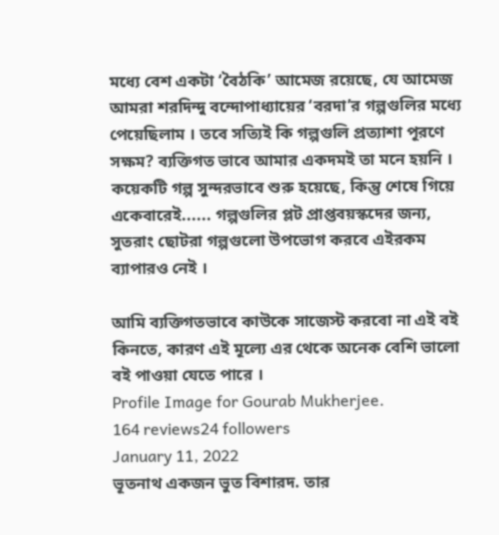মধ্যে বেশ একটা ‘বৈঠকি’ আমেজ রয়েছে, যে আমেজ আমরা শরদিন্দু বন্দোপাধ্যায়ের ‘বরদা’র গল্পগুলির মধ‍্যে পেয়েছিলাম । তবে সত্যিই কি গল্পগুলি প্রত‍্যাশা পূরণে সক্ষম? ব‍্যক্তিগত ভাবে আমার একদমই তা মনে হয়নি । কয়েকটি গল্প সুন্দরভাবে শুরু হয়েছে, কিন্তু শেষে গিয়ে একেবারেই...... গল্পগুলির প্লট প্রাপ্তবয়স্কদের জন্য, সুতরাং ছোটরা গল্পগুলো উপভোগ করবে এইরকম ব‍্যাপারও নেই ।

আমি ব‍্যক্তিগতভাবে কাউকে সাজেস্ট করবো না এই বই কিনতে, কারণ এই মূল‍্যে এর থেকে অনেক বেশি ভালো বই পাওয়া যেতে পারে ।
Profile Image for Gourab Mukherjee.
164 reviews24 followers
January 11, 2022
ভূতনাথ একজন ভুত বিশারদ. তার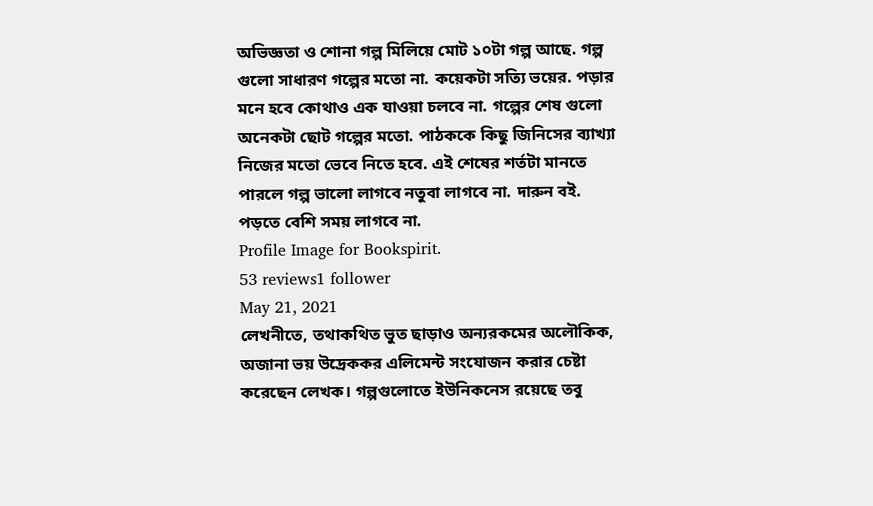অভিজ্ঞতা ও শোনা গল্প মিলিয়ে মোট ১০টা গল্প আছে. গল্প গুলো সাধারণ গল্পের মতো না. কয়েকটা সত্যি ভয়ের. পড়ার মনে হবে কোথাও এক যাওয়া চলবে না. গল্পের শেষ গুলো অনেকটা ছোট গল্পের মতো. পাঠককে কিছু জিনিসের ব্যাখ্যা নিজের মতো ভেবে নিতে হবে. এই শেষের শর্তটা মানতে পারলে গল্প ভালো লাগবে নতুবা লাগবে না. দারুন বই. পড়তে বেশি সময় লাগবে না.
Profile Image for Bookspirit.
53 reviews1 follower
May 21, 2021
লেখনীতে, তথাকথিত ভুত ছাড়াও অন্যরকমের অলৌকিক, অজানা ভয় উদ্রেককর এলিমেন্ট সংযোজন করার চেষ্টা করেছেন লেখক। গল্পগুলোতে ইউনিকনেস রয়েছে তবু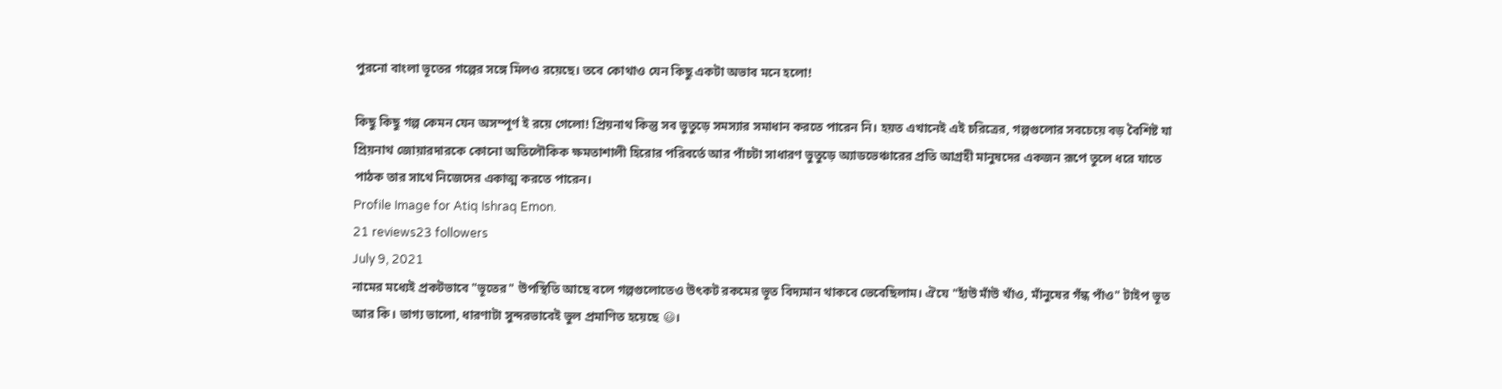পুরনো বাংলা ভূতের গল্পের সঙ্গে মিলও রয়েছে। তবে কোথাও যেন কিছু একটা অভাব মনে হলো!

কিছু কিছু গল্প কেমন যেন অসম্পূর্ণ ই রয়ে গেলো! প্রিয়নাথ কিন্তু সব ভুতুড়ে সমস্যার সমাধান করতে পারেন নি। হয়ত এখানেই এই চরিত্রের, গল্পগুলোর সবচেয়ে বড় বৈশিষ্ট যা প্রিয়নাথ জোয়ারদারকে কোনো অতিলৌকিক ক্ষমতাশালী হিরোর পরিবর্তে আর পাঁচটা সাধারণ ভুতুড়ে অ্যাডভেঞ্চারের প্রতি আগ্রহী মানুষদের একজন রূপে তুলে ধরে যাতে পাঠক তার সাথে নিজেদের একাত্ম করতে পারেন।
Profile Image for Atiq Ishraq Emon.
21 reviews23 followers
July 9, 2021
নামের মধ্যেই প্রকটভাবে "ভূতের" উপস্থিতি আছে বলে গল্পগুলোতেও উৎকট রকমের ভূত বিদ্যমান থাকবে ভেবেছিলাম। ঐযে "হাঁউ মাঁউ খাঁও, মাঁনুষের গঁন্ধ পাঁও" টাইপ ভূত আর কি। ভাগ্য ভালো, ধারণাটা সুন্দরভাবেই ভুল প্রমাণিত হয়েছে 😃।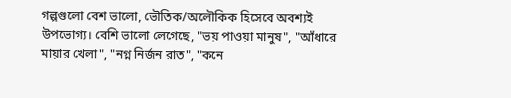গল্পগুলো বেশ ভালো, ভৌতিক/অলৌকিক হিসেবে অবশ্যই উপভোগ্য। বেশি ভালো লেগেছে, "ভয় পাওয়া মানুষ", "আঁধারে মায়ার খেলা", "নগ্ন নির্জন রাত", "কনে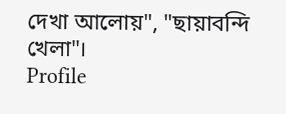দেখা আলোয়", "ছায়াবন্দি খেলা"।
Profile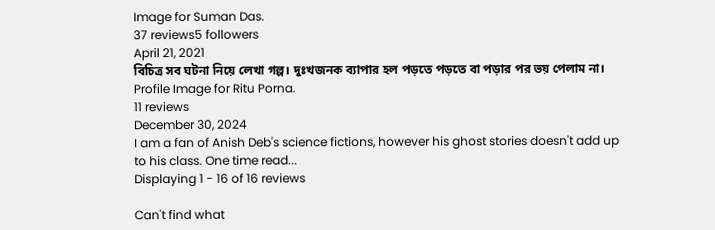Image for Suman Das.
37 reviews5 followers
April 21, 2021
বিচিত্র সব ঘটনা নিয়ে লেখা গল্প। দুঃখজনক ব্যাপার হল পড়তে পড়তে বা পড়ার পর ভয় পেলাম না।
Profile Image for Ritu Porna.
11 reviews
December 30, 2024
I am a fan of Anish Deb's science fictions, however his ghost stories doesn't add up to his class. One time read...
Displaying 1 - 16 of 16 reviews

Can't find what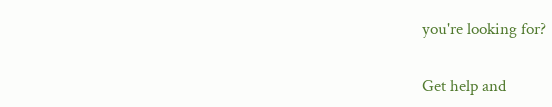you're looking for?

Get help and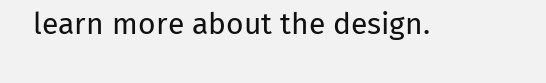learn more about the design.